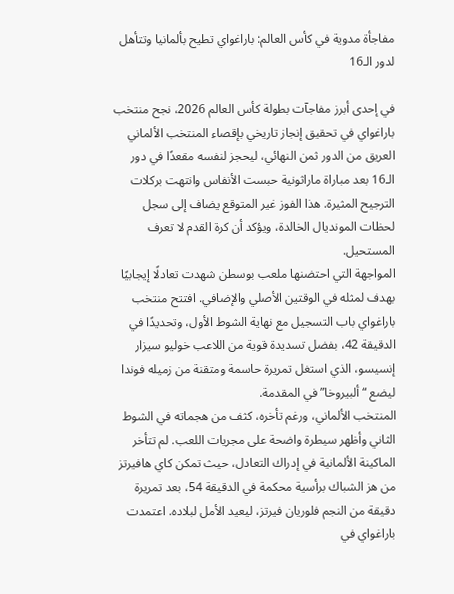مفاجأة مدوية في كأس العالم: باراغواي تطيح بألمانيا وتتأهل لدور الـ16

في إحدى أبرز مفاجآت بطولة كأس العالم 2026، نجح منتخب باراغواي في تحقيق إنجاز تاريخي بإقصاء المنتخب الألماني العريق من الدور ثمن النهائي، ليحجز لنفسه مقعدًا في دور الـ16 بعد مباراة ماراثونية حبست الأنفاس وانتهت بركلات الترجيح المثيرة. هذا الفوز غير المتوقع يضاف إلى سجل لحظات المونديال الخالدة، ويؤكد أن كرة القدم لا تعرف المستحيل.
المواجهة التي احتضنها ملعب بوسطن شهدت تعادلًا إيجابيًا بهدف لمثله في الوقتين الأصلي والإضافي. افتتح منتخب باراغواي باب التسجيل مع نهاية الشوط الأول، وتحديدًا في الدقيقة 42، بفضل تسديدة قوية من اللاعب خوليو سيزار إنسيسو، الذي استغل تمريرة حاسمة ومتقنة من زميله فوندا ليضع “ألبيروخا” في المقدمة.
المنتخب الألماني، ورغم تأخره، كثف من هجماته في الشوط الثاني وأظهر سيطرة واضحة على مجريات اللعب. لم تتأخر الماكينة الألمانية في إدراك التعادل، حيث تمكن كاي هافيرتز من هز الشباك برأسية محكمة في الدقيقة 54، بعد تمريرة دقيقة من النجم فلوريان فيرتز، ليعيد الأمل لبلاده. اعتمدت باراغواي في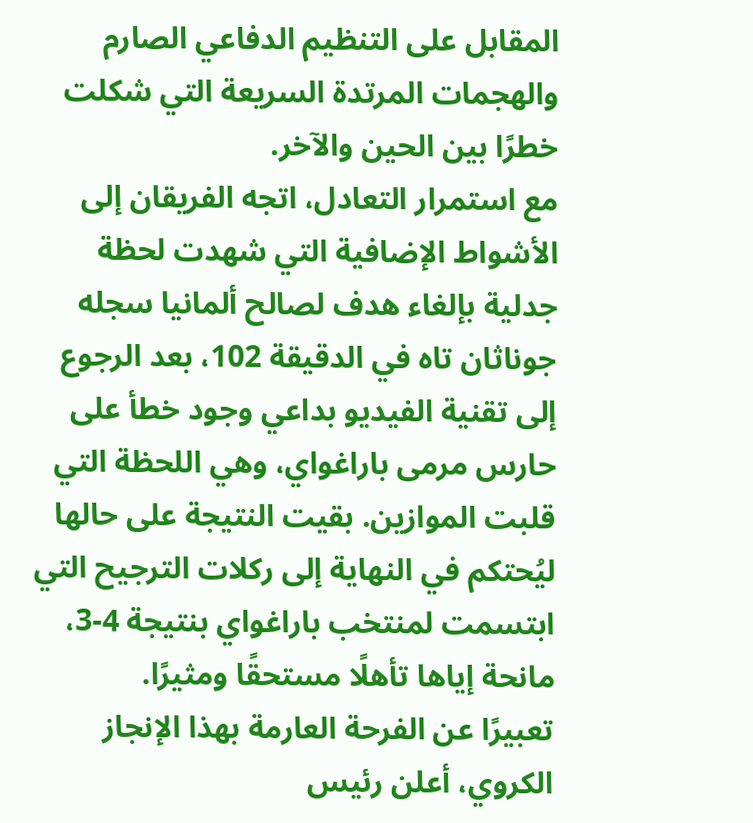المقابل على التنظيم الدفاعي الصارم والهجمات المرتدة السريعة التي شكلت خطرًا بين الحين والآخر.
مع استمرار التعادل، اتجه الفريقان إلى الأشواط الإضافية التي شهدت لحظة جدلية بإلغاء هدف لصالح ألمانيا سجله جوناثان تاه في الدقيقة 102، بعد الرجوع إلى تقنية الفيديو بداعي وجود خطأ على حارس مرمى باراغواي، وهي اللحظة التي قلبت الموازين. بقيت النتيجة على حالها ليُحتكم في النهاية إلى ركلات الترجيح التي ابتسمت لمنتخب باراغواي بنتيجة 4-3، مانحة إياها تأهلًا مستحقًا ومثيرًا.
تعبيرًا عن الفرحة العارمة بهذا الإنجاز الكروي، أعلن رئيس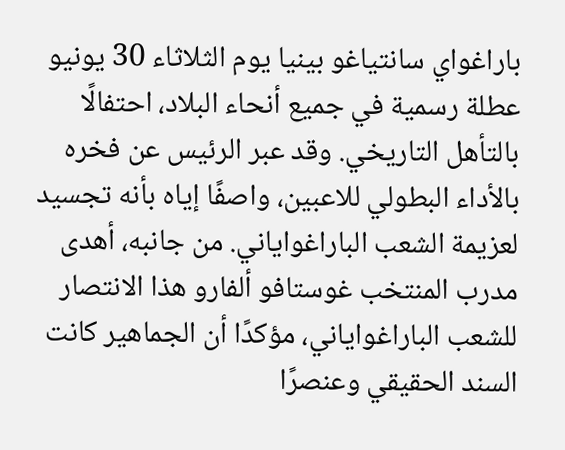باراغواي سانتياغو بينيا يوم الثلاثاء 30 يونيو عطلة رسمية في جميع أنحاء البلاد، احتفالًا بالتأهل التاريخي. وقد عبر الرئيس عن فخره بالأداء البطولي للاعبين، واصفًا إياه بأنه تجسيد لعزيمة الشعب الباراغواياني. من جانبه، أهدى مدرب المنتخب غوستافو ألفارو هذا الانتصار للشعب الباراغواياني، مؤكدًا أن الجماهير كانت السند الحقيقي وعنصرًا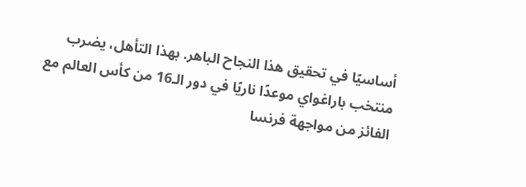أساسيًا في تحقيق هذا النجاح الباهر. بهذا التأهل، يضرب منتخب باراغواي موعدًا ناريًا في دور الـ16 من كأس العالم مع الفائز من مواجهة فرنسا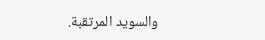والسويد المرتقبة.